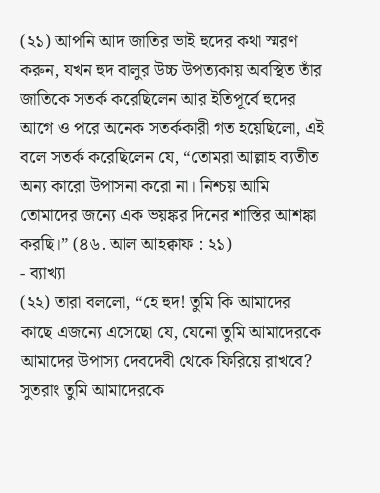(২১) আপনি আদ জাতির ভাই হুদের কথা স্মরণ করুন, যখন হুদ বালুর উচ্চ উপত্যকায় অবস্থিত তাঁর জাতিকে সতর্ক করেছিলেন আর ইতিপূর্বে হুদের আগে ও পরে অনেক সতর্ককারী গত হয়েছিলো, এই বলে সতর্ক করেছিলেন যে, “তোমরা আল্লাহ ব্যতীত অন্য কারো উপাসনা করো না। নিশ্চয় আমি তোমাদের জন্যে এক ভয়ঙ্কর দিনের শাস্তির আশঙ্কা করছি।” (৪৬. আল আহক্বাফ : ২১)
- ব্যাখ্যা
(২২) তারা বললো, “হে হুদ! তুমি কি আমাদের কাছে এজন্যে এসেছো যে, যেনো তুমি আমাদেরকে আমাদের উপাস্য দেবদেবী থেকে ফিরিয়ে রাখবে? সুতরাং তুমি আমাদেরকে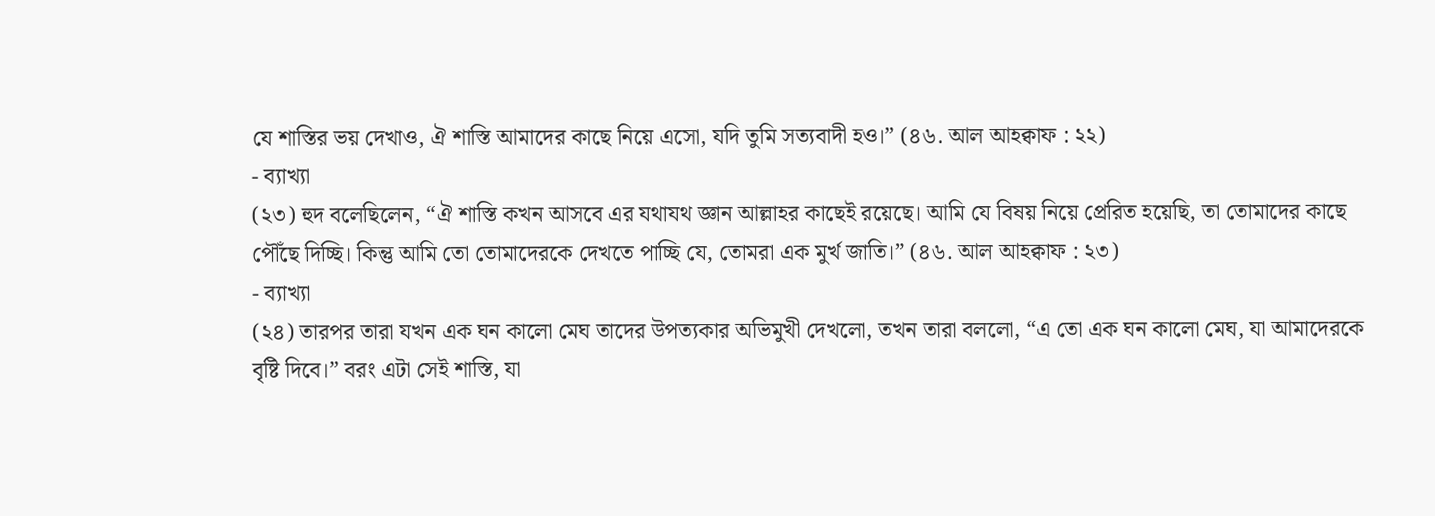যে শাস্তির ভয় দেখাও, ঐ শাস্তি আমাদের কাছে নিয়ে এসো, যদি তুমি সত্যবাদী হও।” (৪৬. আল আহক্বাফ : ২২)
- ব্যাখ্যা
(২৩) হুদ বলেছিলেন, “ঐ শাস্তি কখন আসবে এর যথাযথ জ্ঞান আল্লাহর কাছেই রয়েছে। আমি যে বিষয় নিয়ে প্রেরিত হয়েছি, তা তোমাদের কাছে পৌঁছে দিচ্ছি। কিন্তু আমি তো তোমাদেরকে দেখতে পাচ্ছি যে, তোমরা এক মুর্খ জাতি।” (৪৬. আল আহক্বাফ : ২৩)
- ব্যাখ্যা
(২৪) তারপর তারা যখন এক ঘন কালো মেঘ তাদের উপত্যকার অভিমুখী দেখলো, তখন তারা বললো, “এ তো এক ঘন কালো মেঘ, যা আমাদেরকে বৃষ্টি দিবে।” বরং এটা সেই শাস্তি, যা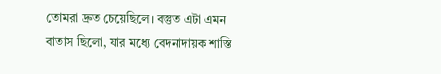তোমরা দ্রুত চেয়েছিলে। বস্তুত এটা এমন বাতাস ছিলো, যার মধ্যে বেদনাদায়ক শাস্তি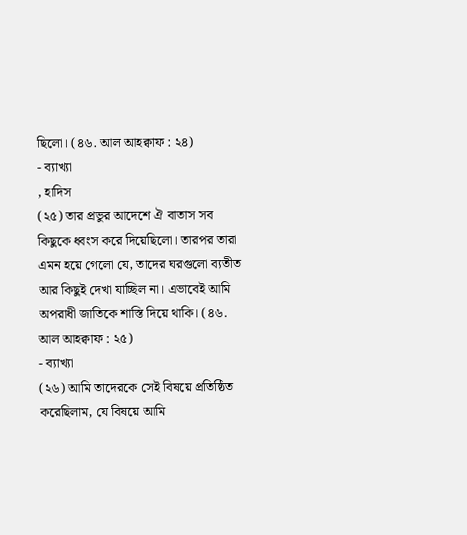ছিলো। (৪৬. আল আহক্বাফ : ২৪)
- ব্যাখ্যা
, হাদিস
(২৫) তার প্রভুর আদেশে ঐ বাতাস সব কিছুকে ধ্বংস করে দিয়েছিলো। তারপর তারা এমন হয়ে গেলো যে, তাদের ঘরগুলো ব্যতীত আর কিছুই দেখা যাচ্ছিল না। এভাবেই আমি অপরাধী জাতিকে শাস্তি দিয়ে থাকি। (৪৬. আল আহক্বাফ : ২৫)
- ব্যাখ্যা
(২৬) আমি তাদেরকে সেই বিষয়ে প্রতিষ্ঠিত করেছিলাম, যে বিষয়ে আমি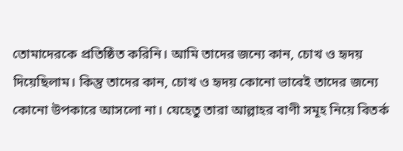তোমাদেরকে প্রতিষ্ঠিত করিনি। আমি তাদের জন্যে কান, চোখ ও হৃদয় দিয়েছিলাম। কিন্তু তাদের কান, চোখ ও হৃদয় কোনো ভাবেই তাদের জন্যে কোনো উপকারে আসলো না। যেহেতু তারা আল্লাহর বাণী সমূহ নিয়ে বিতর্ক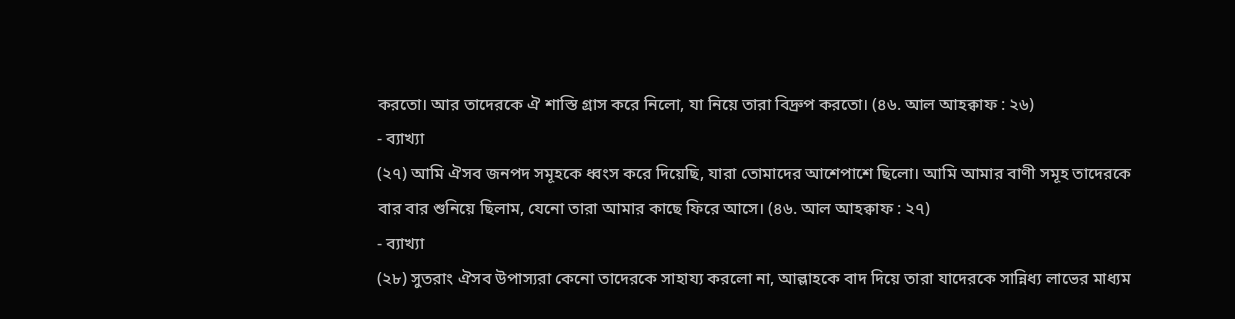করতো। আর তাদেরকে ঐ শাস্তি গ্রাস করে নিলো, যা নিয়ে তারা বিদ্রুপ করতো। (৪৬. আল আহক্বাফ : ২৬)
- ব্যাখ্যা
(২৭) আমি ঐসব জনপদ সমূহকে ধ্বংস করে দিয়েছি, যারা তোমাদের আশেপাশে ছিলো। আমি আমার বাণী সমূহ তাদেরকে বার বার শুনিয়ে ছিলাম, যেনো তারা আমার কাছে ফিরে আসে। (৪৬. আল আহক্বাফ : ২৭)
- ব্যাখ্যা
(২৮) সুতরাং ঐসব উপাস্যরা কেনো তাদেরকে সাহায্য করলো না, আল্লাহকে বাদ দিয়ে তারা যাদেরকে সান্নিধ্য লাভের মাধ্যম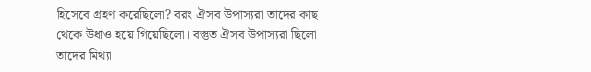হিসেবে গ্রহণ করেছিলো? বরং ঐসব উপাস্যরা তাদের কাছ থেকে উধাও হয়ে গিয়েছিলো। বস্তুত ঐসব উপাস্যরা ছিলো তাদের মিথ্যা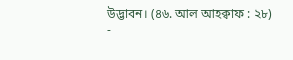উদ্ভাবন। (৪৬. আল আহক্বাফ : ২৮)
-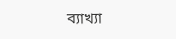ব্যাখ্যা